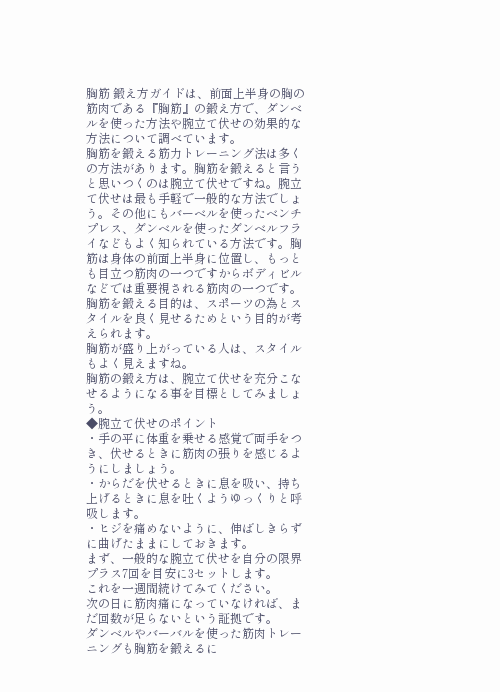胸筋 鍛え方ガイドは、前面上半身の胸の筋肉である『胸筋』の鍛え方で、ダンベルを使った方法や腕立て伏せの効果的な方法について調べています。
胸筋を鍛える筋力トレーニング法は多くの方法があります。胸筋を鍛えると言うと思いつくのは腕立て伏せですね。腕立て伏せは最も手軽で一般的な方法でしょう。その他にもバーベルを使ったベンチプレス、ダンベルを使ったダンベルフライなどもよく知られている方法です。胸筋は身体の前面上半身に位置し、もっとも目立つ筋肉の一つですからボディビルなどでは重要視される筋肉の一つです。
胸筋を鍛える目的は、スポーツの為とスタイルを良く見せるためという目的が考えられます。
胸筋が盛り上がっている人は、スタイルもよく見えますね。
胸筋の鍛え方は、腕立て伏せを充分こなせるようになる事を目標としてみましょう。
◆腕立て伏せのポイント
・手の平に体重を乗せる感覚で両手をつき、伏せるときに筋肉の張りを感じるようにしましょう。
・からだを伏せるときに息を吸い、持ち上げるときに息を吐くようゆっくりと呼吸します。
・ヒジを痛めないように、伸ばしきらずに曲げたままにしておきます。
まず、一般的な腕立て伏せを自分の限界プラス7回を目安に3セットします。
これを一週間続けてみてください。
次の日に筋肉痛になっていなければ、まだ回数が足らないという証拠です。
ダンベルやバーバルを使った筋肉トレーニングも胸筋を鍛えるに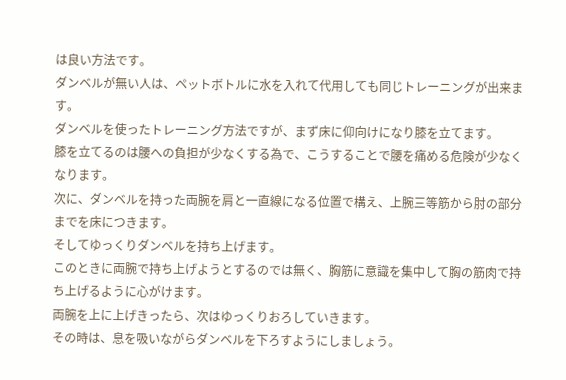は良い方法です。
ダンベルが無い人は、ペットボトルに水を入れて代用しても同じトレーニングが出来ます。
ダンベルを使ったトレーニング方法ですが、まず床に仰向けになり膝を立てます。
膝を立てるのは腰への負担が少なくする為で、こうすることで腰を痛める危険が少なくなります。
次に、ダンベルを持った両腕を肩と一直線になる位置で構え、上腕三等筋から肘の部分までを床につきます。
そしてゆっくりダンベルを持ち上げます。
このときに両腕で持ち上げようとするのでは無く、胸筋に意識を集中して胸の筋肉で持ち上げるように心がけます。
両腕を上に上げきったら、次はゆっくりおろしていきます。
その時は、息を吸いながらダンベルを下ろすようにしましょう。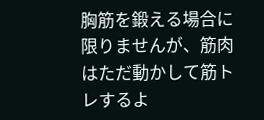胸筋を鍛える場合に限りませんが、筋肉はただ動かして筋トレするよ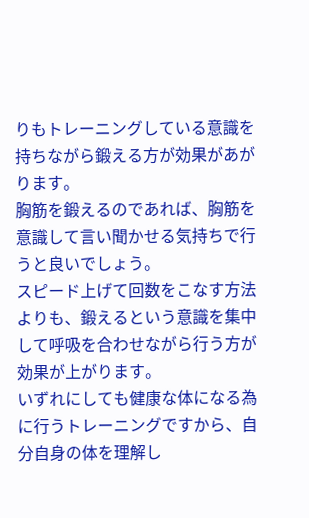りもトレーニングしている意識を持ちながら鍛える方が効果があがります。
胸筋を鍛えるのであれば、胸筋を意識して言い聞かせる気持ちで行うと良いでしょう。
スピード上げて回数をこなす方法よりも、鍛えるという意識を集中して呼吸を合わせながら行う方が効果が上がります。
いずれにしても健康な体になる為に行うトレーニングですから、自分自身の体を理解し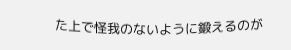た上で怪我のないように鍛えるのが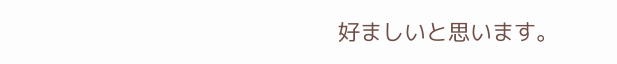好ましいと思います。